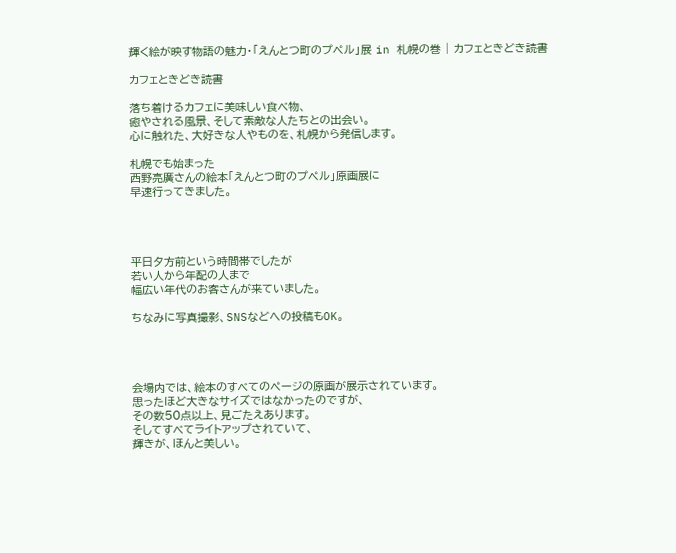輝く絵が映す物語の魅力・「えんとつ町のプペル」展 in 札幌の巻 | カフェときどき読書

カフェときどき読書

落ち着けるカフェに美味しい食べ物、
癒やされる風景、そして素敵な人たちとの出会い。
心に触れた、大好きな人やものを、札幌から発信します。

札幌でも始まった
西野亮廣さんの絵本「えんとつ町のプペル」原画展に
早速行ってきました。




平日夕方前という時間帯でしたが
若い人から年配の人まで
幅広い年代のお客さんが来ていました。

ちなみに写真撮影、SNSなどへの投稿もOK。




会場内では、絵本のすべてのページの原画が展示されています。
思ったほど大きなサイズではなかったのですが、
その数50点以上、見ごたえあります。
そしてすべてライトアップされていて、
輝きが、ほんと美しい。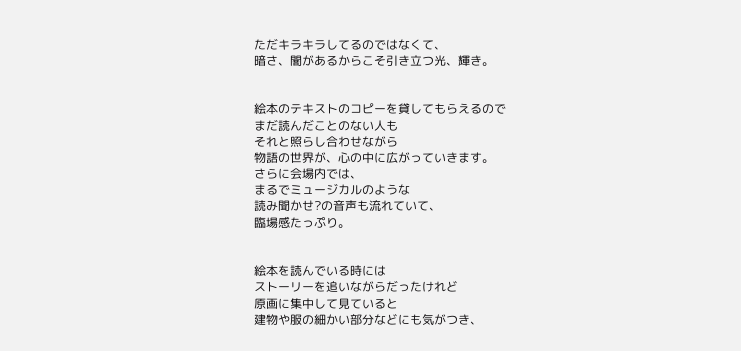ただキラキラしてるのではなくて、
暗さ、闇があるからこそ引き立つ光、輝き。


絵本のテキストのコピーを貸してもらえるので
まだ読んだことのない人も
それと照らし合わせながら
物語の世界が、心の中に広がっていきます。
さらに会場内では、
まるでミュージカルのような
読み聞かせ?の音声も流れていて、
臨場感たっぷり。


絵本を読んでいる時には
ストーリーを追いながらだったけれど
原画に集中して見ていると
建物や服の細かい部分などにも気がつき、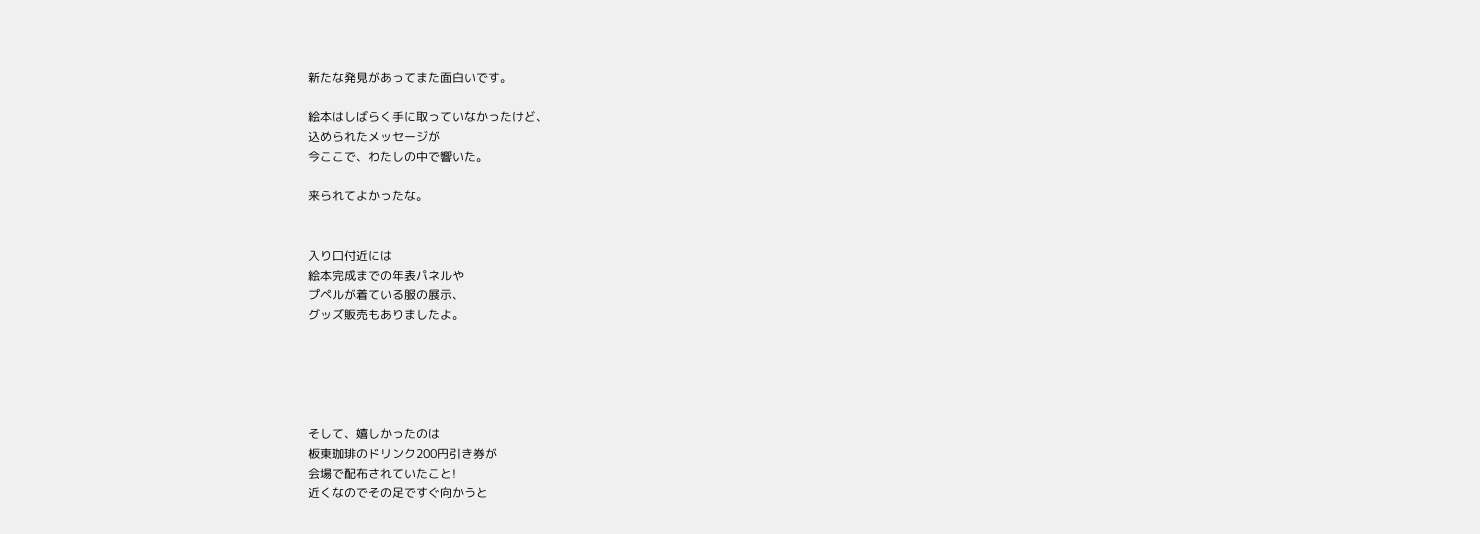新たな発見があってまた面白いです。

絵本はしばらく手に取っていなかったけど、
込められたメッセージが
今ここで、わたしの中で響いた。

来られてよかったな。


入り口付近には
絵本完成までの年表パネルや
プペルが着ている服の展示、
グッズ販売もありましたよ。





そして、嬉しかったのは
板東珈琲のドリンク200円引き券が
会場で配布されていたこと!
近くなのでその足ですぐ向かうと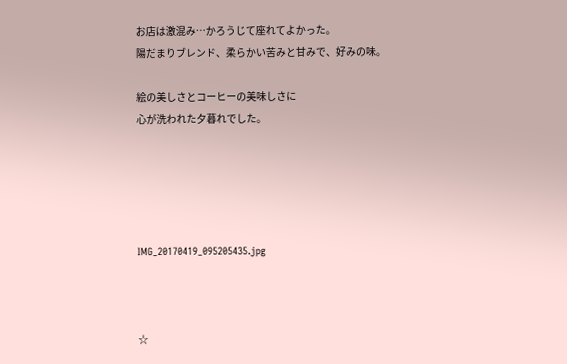お店は激混み…かろうじて座れてよかった。
陽だまりブレンド、柔らかい苦みと甘みで、好みの味。

絵の美しさとコーヒーの美味しさに
心が洗われた夕暮れでした。





IMG_20170419_095205435.jpg



☆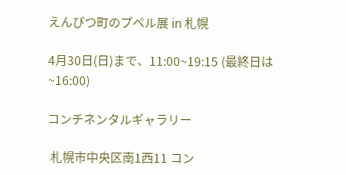えんぴつ町のプペル展 in 札幌

4月30日(日)まで、11:00~19:15 (最終日は~16:00)

コンチネンタルギャラリー

 札幌市中央区南1西11 コン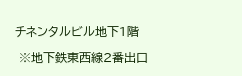チネンタルビル地下1階

 ※地下鉄東西線2番出口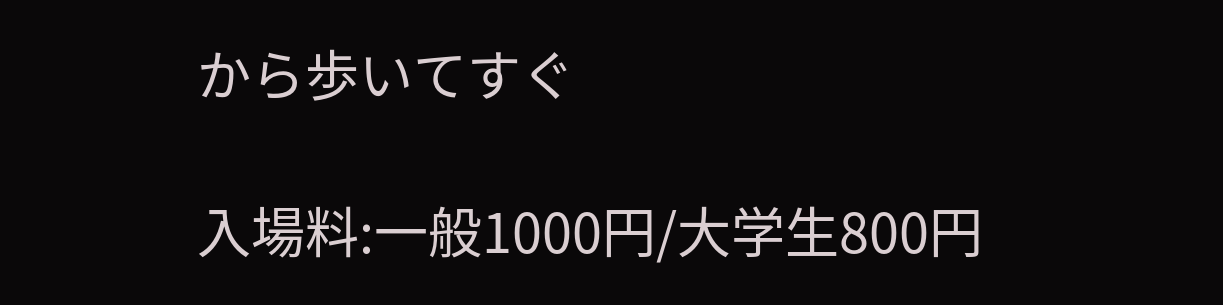から歩いてすぐ

入場料:一般1000円/大学生800円